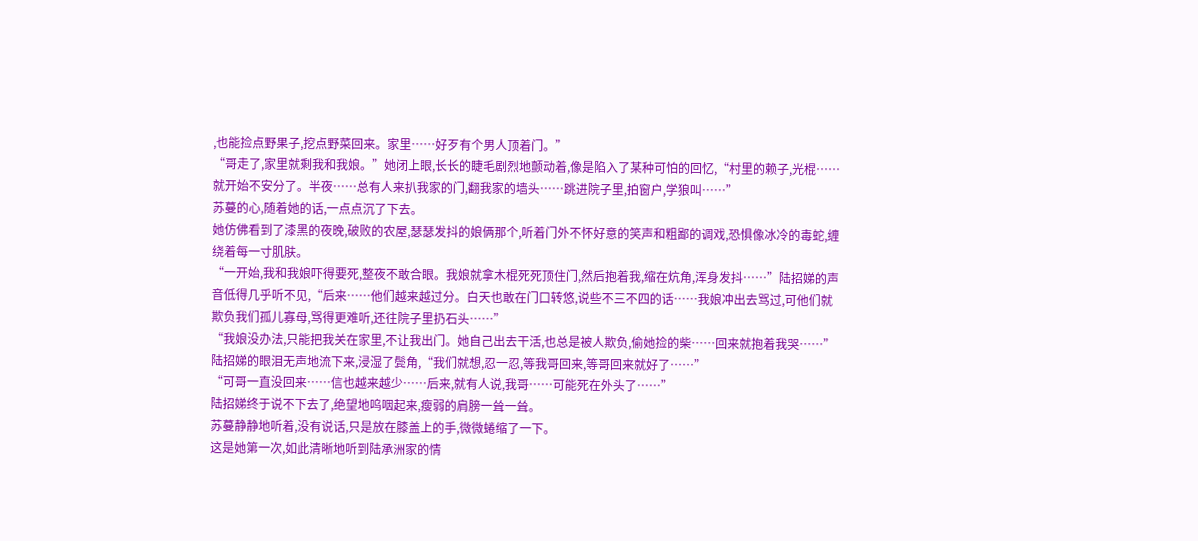,也能捡点野果子,挖点野菜回来。家里……好歹有个男人顶着门。”
“哥走了,家里就剩我和我娘。”她闭上眼,长长的睫毛剧烈地颤动着,像是陷入了某种可怕的回忆,“村里的赖子,光棍……就开始不安分了。半夜……总有人来扒我家的门,翻我家的墙头……跳进院子里,拍窗户,学狼叫……”
苏蔓的心,随着她的话,一点点沉了下去。
她仿佛看到了漆黑的夜晚,破败的农屋,瑟瑟发抖的娘俩那个,听着门外不怀好意的笑声和粗鄙的调戏,恐惧像冰冷的毒蛇,缠绕着每一寸肌肤。
“一开始,我和我娘吓得要死,整夜不敢合眼。我娘就拿木棍死死顶住门,然后抱着我,缩在炕角,浑身发抖……”陆招娣的声音低得几乎听不见,“后来……他们越来越过分。白天也敢在门口转悠,说些不三不四的话……我娘冲出去骂过,可他们就欺负我们孤儿寡母,骂得更难听,还往院子里扔石头……”
“我娘没办法,只能把我关在家里,不让我出门。她自己出去干活,也总是被人欺负,偷她捡的柴……回来就抱着我哭……”陆招娣的眼泪无声地流下来,浸湿了鬓角,“我们就想,忍一忍,等我哥回来,等哥回来就好了……”
“可哥一直没回来……信也越来越少……后来,就有人说,我哥……可能死在外头了……”
陆招娣终于说不下去了,绝望地呜咽起来,瘦弱的肩膀一耸一耸。
苏蔓静静地听着,没有说话,只是放在膝盖上的手,微微蜷缩了一下。
这是她第一次,如此清晰地听到陆承洲家的情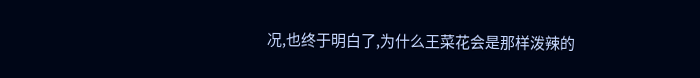况,也终于明白了,为什么王菜花会是那样泼辣的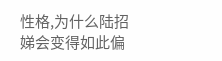性格,为什么陆招娣会变得如此偏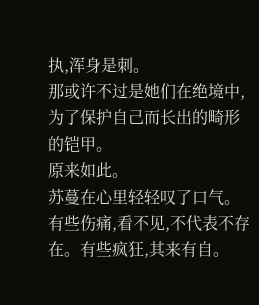执,浑身是刺。
那或许不过是她们在绝境中,为了保护自己而长出的畸形的铠甲。
原来如此。
苏蔓在心里轻轻叹了口气。
有些伤痛,看不见,不代表不存在。有些疯狂,其来有自。